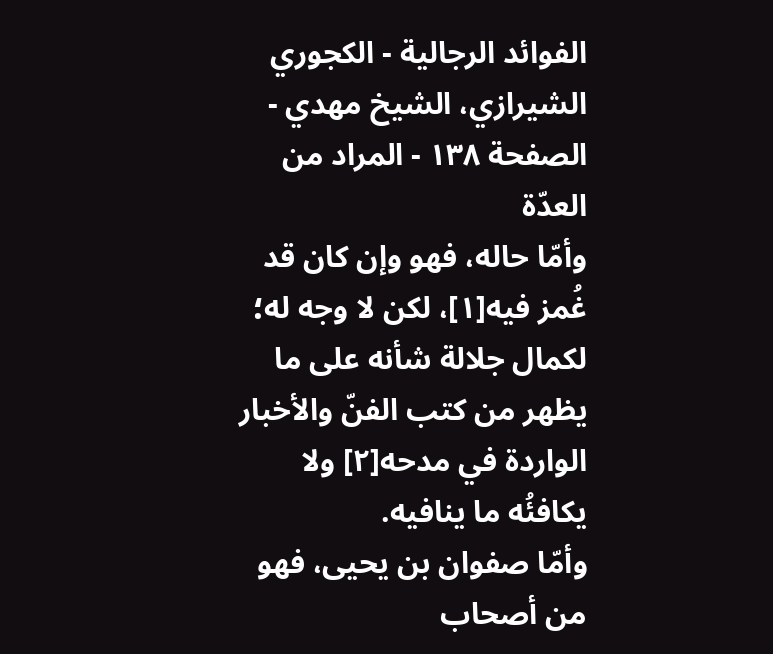الفوائد الرجالية - الكجوري الشيرازي، الشيخ مهدي - الصفحة ١٣٨ - المراد من العدّة
وأمّا حاله، فهو وإن كان قد غُمز فيه[١]، لكن لا وجه له؛ لكمال جلالة شأنه على ما يظهر من كتب الفنّ والأخبار الواردة في مدحه[٢] ولا يكافئُه ما ينافيه.
وأمّا صفوان بن يحيى، فهو من أصحاب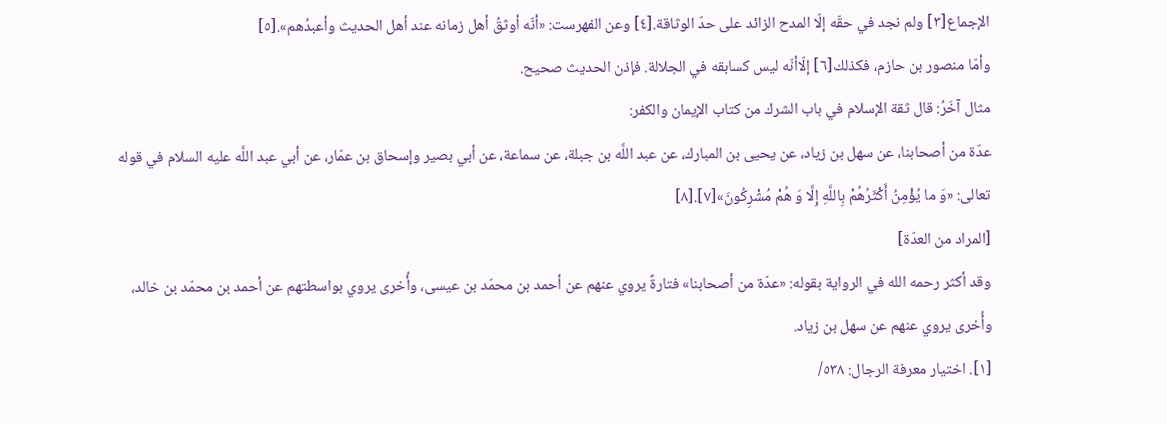الإجماع[٣] ولم نجد في حقّه إلّا المدح الزائد على حدّ الوثاقة.[٤] وعن الفهرست: «أنّه أوثقُ أهل زمانه عند أهل الحديث وأعبدُهم».[٥]
وأمّا منصور بن حازم، فكذلك[٦] إلّاأنّه ليس كسابقه في الجلالة. فإذن الحديث صحيح.
مثال آخَرُ: قال ثقة الإسلام في باب الشرك من كتاب الإيمان والكفر:
عدّة من أصحابنا، عن سهل بن زياد، عن يحيى بن المبارك، عن عبد اللَّه بن جبلة، عن سماعة، عن أبي بصير وإسحاق بن عمّار، عن أبي عبد اللَّه عليه السلام في قوله تعالى: «وَ ما يُؤْمِنُ أَكْثَرُهُمْ بِاللَّهِ إِلَّا وَ هُمْ مُشْرِكُونَ»[٧].[٨]
[المراد من العدّة]
وقد أكثر رحمه الله في الرواية بقوله: «عدّة من أصحابنا» فتارةً يروي عنهم عن أحمد بن محمّد بن عيسى، وأُخرى يروي بواسطتهم عن أحمد بن محمّد بن خالد، وأُخرى يروي عنهم عن سهل بن زياد.
[١]. اختيار معرفة الرجال: ٥٣٨/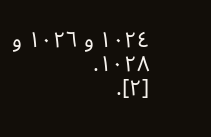١٠٢٤ و ١٠٢٦ و ١٠٢٨.
[٢].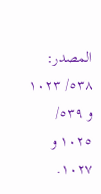المصدر: ٥٣٨/ ١٠٢٣ و ٥٣٩/ ١٠٢٥ و ١٠٢٧.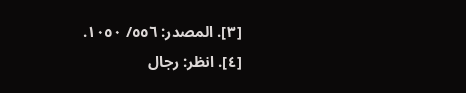[٣]. المصدر: ٥٥٦/ ١٠٥٠.
[٤]. انظر: رجال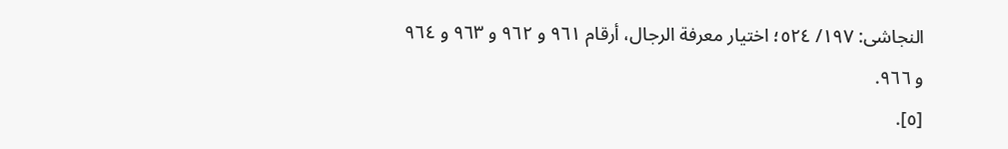النجاشى: ١٩٧/ ٥٢٤؛ اختيار معرفة الرجال، أرقام ٩٦١ و ٩٦٢ و ٩٦٣ و ٩٦٤ و ٩٦٦.
[٥].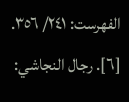الفهرست: ٢٤١/ ٣٥٦.
[٦]. رجال النجاشي: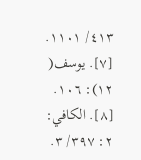٤١٣/ ١١٠١.
[٧]. يوسف( ١٢): ١٠٦.
[٨]. الكافي: ٢: ٣٩٧/ ٣.